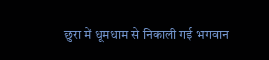छुरा में धूमधाम से निकाली गई भगवान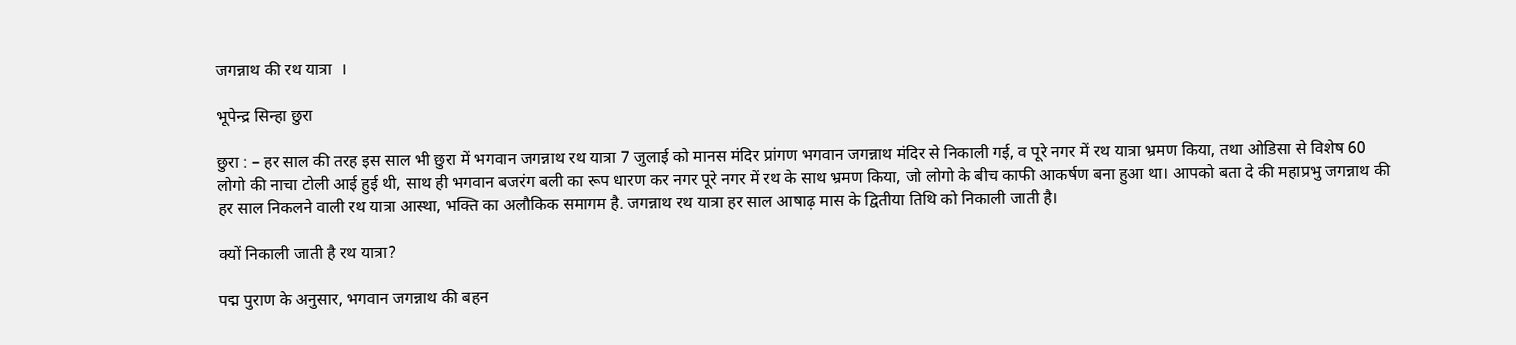जगन्नाथ की रथ यात्रा  ।

भूपेन्द्र सिन्हा छुरा

छुरा : – हर साल की तरह इस साल भी छुरा में भगवान जगन्नाथ रथ यात्रा 7 जुलाई को मानस मंदिर प्रांगण भगवान जगन्नाथ मंदिर से निकाली गई, व पूरे नगर में रथ यात्रा भ्रमण किया, तथा ओडिसा से विशेष 60 लोगो की नाचा टोली आई हुई थी, साथ ही भगवान बजरंग बली का रूप धारण कर नगर पूरे नगर में रथ के साथ भ्रमण किया, जो लोगो के बीच काफी आकर्षण बना हुआ था। आपको बता दे की महाप्रभु जगन्नाथ की हर साल निकलने वाली रथ यात्रा आस्था, भक्ति का अलौकिक समागम है. जगन्नाथ रथ यात्रा हर साल आषाढ़ मास के द्वितीया तिथि को निकाली जाती है।

क्यों निकाली जाती है रथ यात्रा?

पद्म पुराण के अनुसार, भगवान जगन्नाथ की बहन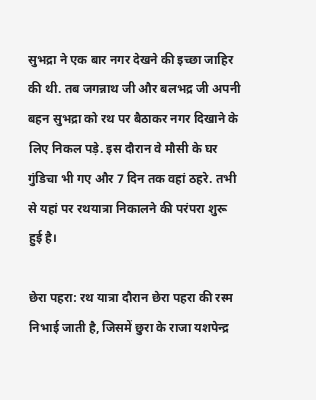सुभद्रा ने एक बार नगर देखने की इच्छा जाहिर की थी. तब जगन्नाथ जी और बलभद्र जी अपनी बहन सुभद्रा को रथ पर बैठाकर नगर दिखाने के लिए निकल पड़े. इस दौरान वे मौसी के घर गुंडिचा भी गए और 7 दिन तक वहां ठहरे. तभी से यहां पर रथयात्रा निकालने की परंपरा शुरू हुई है।

छेरा पहरा: रथ यात्रा दौरान छेरा पहरा की रस्म निभाई जाती है, जिसमें छुरा के राजा यशपेन्द्र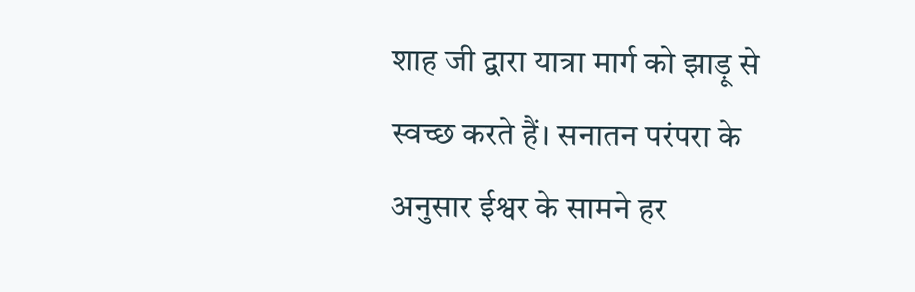शाह जी द्वारा यात्रा मार्ग को झाड़ू से स्वच्छ करते हैं। सनातन परंपरा के अनुसार ईश्वर के सामने हर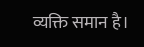व्यक्ति समान है।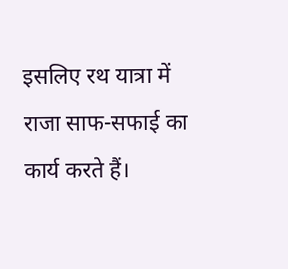इसलिए रथ यात्रा में राजा साफ-सफाई का कार्य करते हैं।